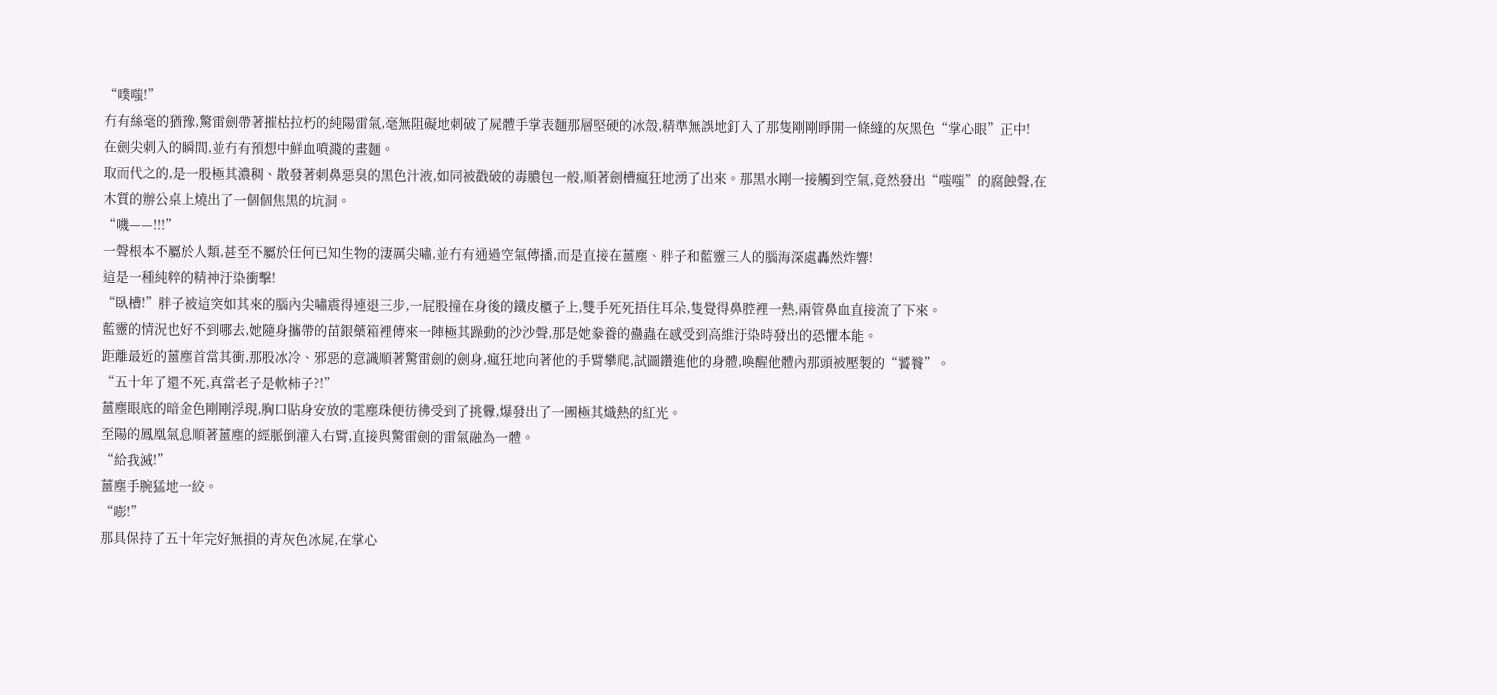“噗嗤!”
冇有絲毫的猶豫,驚雷劍帶著摧枯拉朽的純陽雷氣,毫無阻礙地刺破了屍體手掌表麵那層堅硬的冰殼,精準無誤地釘入了那隻剛剛睜開一條縫的灰黑色“掌心眼”正中!
在劍尖刺入的瞬間,並冇有預想中鮮血噴濺的畫麵。
取而代之的,是一股極其濃稠、散發著刺鼻惡臭的黑色汁液,如同被戳破的毒膿包一般,順著劍槽瘋狂地湧了出來。那黑水剛一接觸到空氣,竟然發出“嗤嗤”的腐蝕聲,在木質的辦公桌上燒出了一個個焦黑的坑洞。
“嘰——!!!”
一聲根本不屬於人類,甚至不屬於任何已知生物的淒厲尖嘯,並冇有通過空氣傳播,而是直接在薑塵、胖子和藍靈三人的腦海深處轟然炸響!
這是一種純粹的精神汙染衝擊!
“臥槽!”胖子被這突如其來的腦內尖嘯震得連退三步,一屁股撞在身後的鐵皮櫃子上,雙手死死捂住耳朵,隻覺得鼻腔裡一熱,兩管鼻血直接流了下來。
藍靈的情況也好不到哪去,她隨身攜帶的苗銀藥箱裡傳來一陣極其躁動的沙沙聲,那是她豢養的蠱蟲在感受到高維汙染時發出的恐懼本能。
距離最近的薑塵首當其衝,那股冰冷、邪惡的意識順著驚雷劍的劍身,瘋狂地向著他的手臂攀爬,試圖鑽進他的身體,喚醒他體內那頭被壓製的“饕餮”。
“五十年了還不死,真當老子是軟柿子?!”
薑塵眼底的暗金色剛剛浮現,胸口貼身安放的雮塵珠便彷彿受到了挑釁,爆發出了一團極其熾熱的紅光。
至陽的鳳凰氣息順著薑塵的經脈倒灌入右臂,直接與驚雷劍的雷氣融為一體。
“給我滅!”
薑塵手腕猛地一絞。
“嘭!”
那具保持了五十年完好無損的青灰色冰屍,在掌心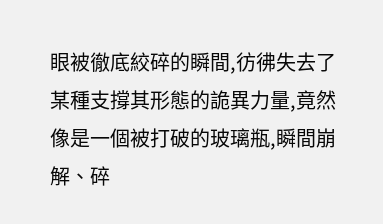眼被徹底絞碎的瞬間,彷彿失去了某種支撐其形態的詭異力量,竟然像是一個被打破的玻璃瓶,瞬間崩解、碎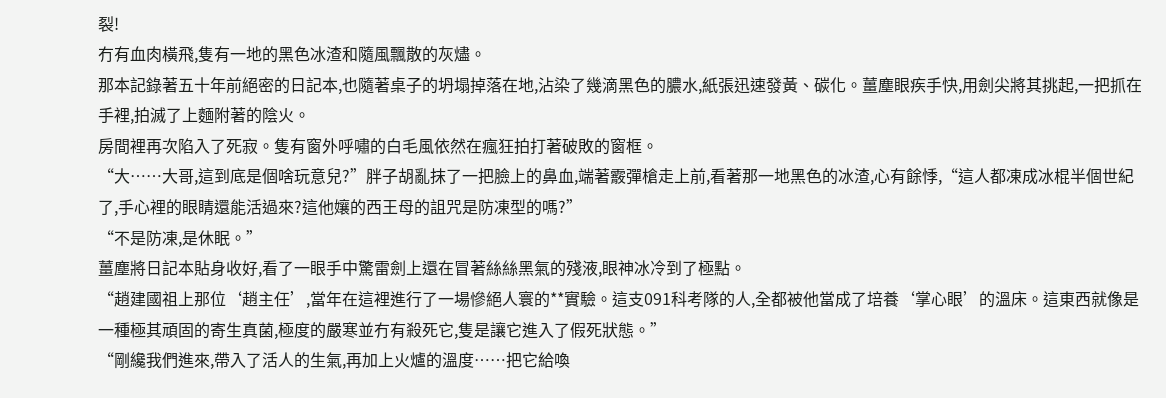裂!
冇有血肉橫飛,隻有一地的黑色冰渣和隨風飄散的灰燼。
那本記錄著五十年前絕密的日記本,也隨著桌子的坍塌掉落在地,沾染了幾滴黑色的膿水,紙張迅速發黃、碳化。薑塵眼疾手快,用劍尖將其挑起,一把抓在手裡,拍滅了上麵附著的陰火。
房間裡再次陷入了死寂。隻有窗外呼嘯的白毛風依然在瘋狂拍打著破敗的窗框。
“大……大哥,這到底是個啥玩意兒?”胖子胡亂抹了一把臉上的鼻血,端著霰彈槍走上前,看著那一地黑色的冰渣,心有餘悸,“這人都凍成冰棍半個世紀了,手心裡的眼睛還能活過來?這他孃的西王母的詛咒是防凍型的嗎?”
“不是防凍,是休眠。”
薑塵將日記本貼身收好,看了一眼手中驚雷劍上還在冒著絲絲黑氣的殘液,眼神冰冷到了極點。
“趙建國祖上那位‘趙主任’,當年在這裡進行了一場慘絕人寰的**實驗。這支091科考隊的人,全都被他當成了培養‘掌心眼’的溫床。這東西就像是一種極其頑固的寄生真菌,極度的嚴寒並冇有殺死它,隻是讓它進入了假死狀態。”
“剛纔我們進來,帶入了活人的生氣,再加上火爐的溫度……把它給喚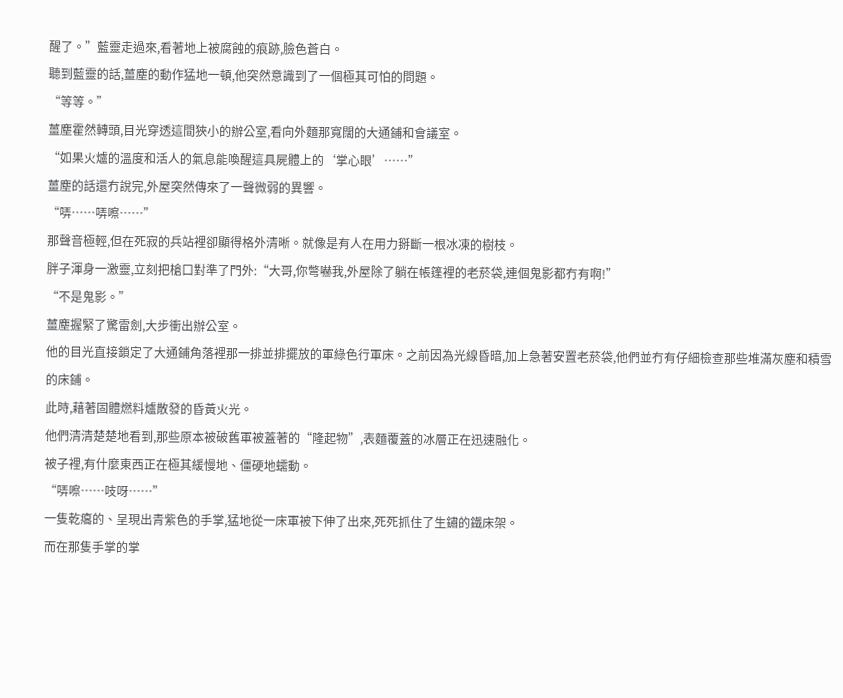醒了。”藍靈走過來,看著地上被腐蝕的痕跡,臉色蒼白。
聽到藍靈的話,薑塵的動作猛地一頓,他突然意識到了一個極其可怕的問題。
“等等。”
薑塵霍然轉頭,目光穿透這間狹小的辦公室,看向外麵那寬闊的大通鋪和會議室。
“如果火爐的溫度和活人的氣息能喚醒這具屍體上的‘掌心眼’……”
薑塵的話還冇說完,外屋突然傳來了一聲微弱的異響。
“哢……哢嚓……”
那聲音極輕,但在死寂的兵站裡卻顯得格外清晰。就像是有人在用力掰斷一根冰凍的樹枝。
胖子渾身一激靈,立刻把槍口對準了門外:“大哥,你彆嚇我,外屋除了躺在帳篷裡的老菸袋,連個鬼影都冇有啊!”
“不是鬼影。”
薑塵握緊了驚雷劍,大步衝出辦公室。
他的目光直接鎖定了大通鋪角落裡那一排並排擺放的軍綠色行軍床。之前因為光線昏暗,加上急著安置老菸袋,他們並冇有仔細檢查那些堆滿灰塵和積雪的床鋪。
此時,藉著固體燃料爐散發的昏黃火光。
他們清清楚楚地看到,那些原本被破舊軍被蓋著的“隆起物”,表麵覆蓋的冰層正在迅速融化。
被子裡,有什麼東西正在極其緩慢地、僵硬地蠕動。
“哢嚓……吱呀……”
一隻乾癟的、呈現出青紫色的手掌,猛地從一床軍被下伸了出來,死死抓住了生鏽的鐵床架。
而在那隻手掌的掌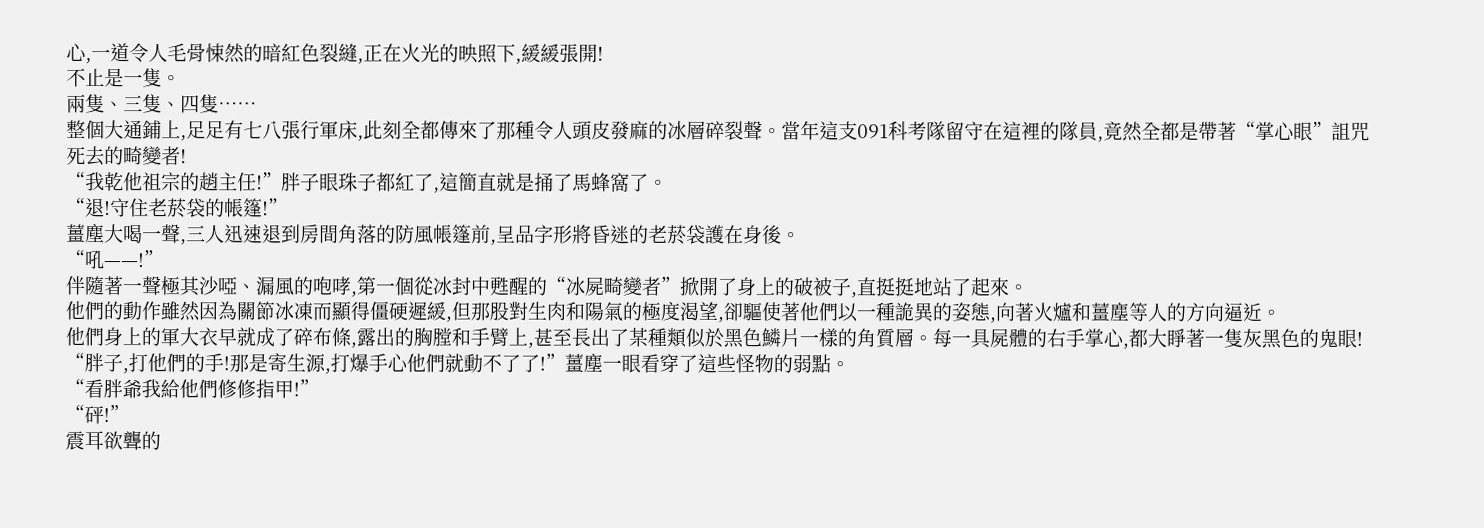心,一道令人毛骨悚然的暗紅色裂縫,正在火光的映照下,緩緩張開!
不止是一隻。
兩隻、三隻、四隻……
整個大通鋪上,足足有七八張行軍床,此刻全都傳來了那種令人頭皮發麻的冰層碎裂聲。當年這支091科考隊留守在這裡的隊員,竟然全都是帶著“掌心眼”詛咒死去的畸變者!
“我乾他祖宗的趙主任!”胖子眼珠子都紅了,這簡直就是捅了馬蜂窩了。
“退!守住老菸袋的帳篷!”
薑塵大喝一聲,三人迅速退到房間角落的防風帳篷前,呈品字形將昏迷的老菸袋護在身後。
“吼——!”
伴隨著一聲極其沙啞、漏風的咆哮,第一個從冰封中甦醒的“冰屍畸變者”掀開了身上的破被子,直挺挺地站了起來。
他們的動作雖然因為關節冰凍而顯得僵硬遲緩,但那股對生肉和陽氣的極度渴望,卻驅使著他們以一種詭異的姿態,向著火爐和薑塵等人的方向逼近。
他們身上的軍大衣早就成了碎布條,露出的胸膛和手臂上,甚至長出了某種類似於黑色鱗片一樣的角質層。每一具屍體的右手掌心,都大睜著一隻灰黑色的鬼眼!
“胖子,打他們的手!那是寄生源,打爆手心他們就動不了了!”薑塵一眼看穿了這些怪物的弱點。
“看胖爺我給他們修修指甲!”
“砰!”
震耳欲聾的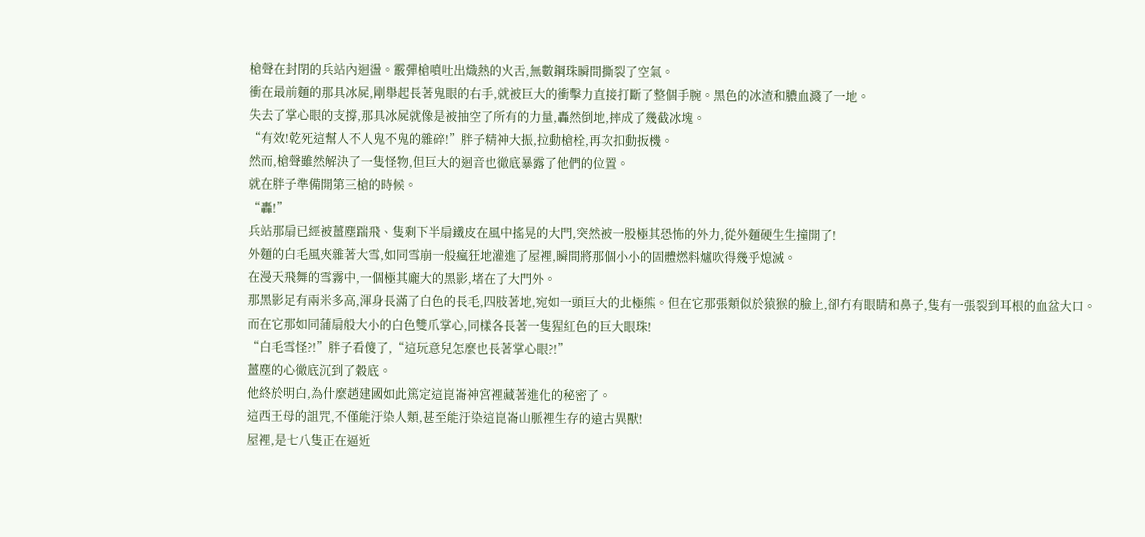槍聲在封閉的兵站內迴盪。霰彈槍噴吐出熾熱的火舌,無數鋼珠瞬間撕裂了空氣。
衝在最前麵的那具冰屍,剛舉起長著鬼眼的右手,就被巨大的衝擊力直接打斷了整個手腕。黑色的冰渣和膿血濺了一地。
失去了掌心眼的支撐,那具冰屍就像是被抽空了所有的力量,轟然倒地,摔成了幾截冰塊。
“有效!乾死這幫人不人鬼不鬼的雜碎!”胖子精神大振,拉動槍栓,再次扣動扳機。
然而,槍聲雖然解決了一隻怪物,但巨大的迴音也徹底暴露了他們的位置。
就在胖子準備開第三槍的時候。
“轟!”
兵站那扇已經被薑塵踹飛、隻剩下半扇鐵皮在風中搖晃的大門,突然被一股極其恐怖的外力,從外麵硬生生撞開了!
外麵的白毛風夾雜著大雪,如同雪崩一般瘋狂地灌進了屋裡,瞬間將那個小小的固體燃料爐吹得幾乎熄滅。
在漫天飛舞的雪霧中,一個極其龐大的黑影,堵在了大門外。
那黑影足有兩米多高,渾身長滿了白色的長毛,四肢著地,宛如一頭巨大的北極熊。但在它那張類似於猿猴的臉上,卻冇有眼睛和鼻子,隻有一張裂到耳根的血盆大口。
而在它那如同蒲扇般大小的白色雙爪掌心,同樣各長著一隻猩紅色的巨大眼珠!
“白毛雪怪?!”胖子看傻了,“這玩意兒怎麼也長著掌心眼?!”
薑塵的心徹底沉到了穀底。
他終於明白,為什麼趙建國如此篤定這崑崙神宮裡藏著進化的秘密了。
這西王母的詛咒,不僅能汙染人類,甚至能汙染這崑崙山脈裡生存的遠古異獸!
屋裡,是七八隻正在逼近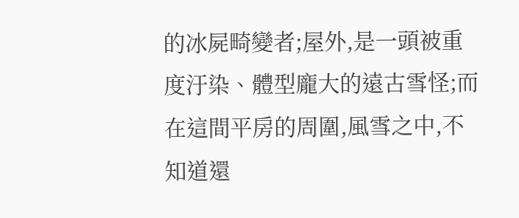的冰屍畸變者;屋外,是一頭被重度汙染、體型龐大的遠古雪怪;而在這間平房的周圍,風雪之中,不知道還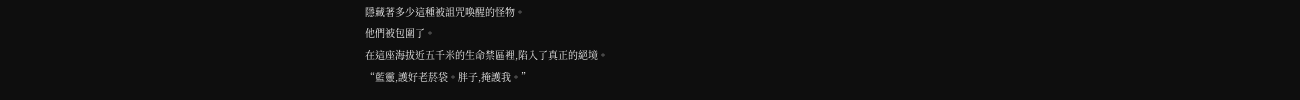隱藏著多少這種被詛咒喚醒的怪物。
他們被包圍了。
在這座海拔近五千米的生命禁區裡,陷入了真正的絕境。
“藍靈,護好老菸袋。胖子,掩護我。”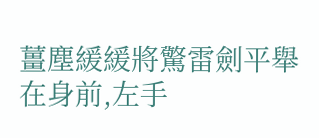薑塵緩緩將驚雷劍平舉在身前,左手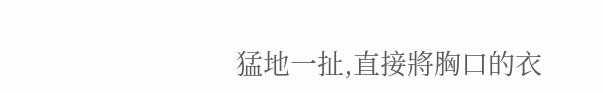猛地一扯,直接將胸口的衣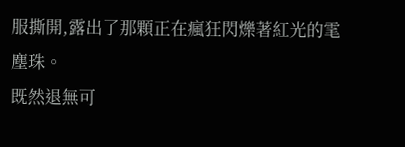服撕開,露出了那顆正在瘋狂閃爍著紅光的雮塵珠。
既然退無可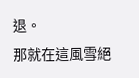退。
那就在這風雪絕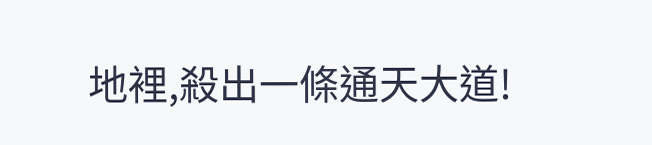地裡,殺出一條通天大道!